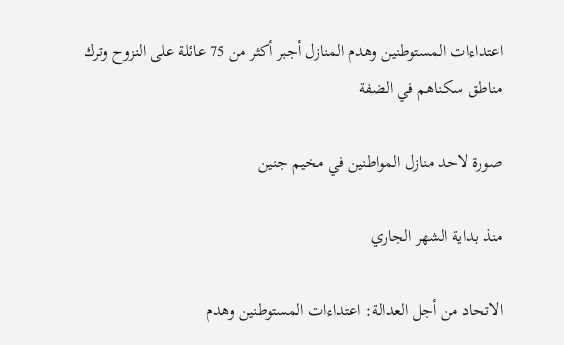اعتداءات المستوطنين وهدم المنازل أجبر أكثر من 75 عائلة على النزوح وترك مناطق سكناهم في الضفة

صورة لاحد منازل المواطنين في مخيم جنين

منذ بداية الشهر الجاري

الاتحاد من أجل العدالة: اعتداءات المستوطنين وهدم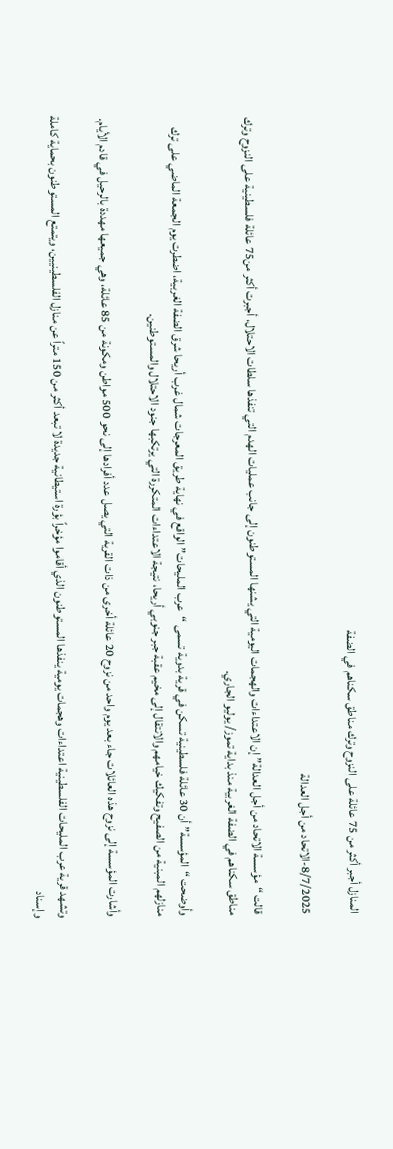المنازل أجبر أكثر من 75 عائلة على النزوح وترك مناطق سكناهم في الضفة

8/7/2025-الاتحاد من أجل العدالة

قالت “مؤسسة الاتحاد من أجل العدالة” إن الاعتداءات والهجمات اليومية التي يشنها المستوطنون إلى جانب عمليات الهدم التي تنفذها سلطات الاحتلال، أجبرت أكثر من75 عائلة فلسطينية على النزوح وترك مناطق سكناهم في الضفة الغربية منذ بداية تموز/ يوليو الجاري.

وأوضحت “المؤسسة” أن 30 عائلة فلسطينية تسكن في قرية بدوية تسمى “عرب المليحات” الواقع في نهاية طريق المعرجات شمال غرب أريحا شرق الضفة الغربية، اضطرت يوم الجمعة الماضي على ترك منازلهم المبنية من الصفيح وتفكيك خيامهم والانتقال إلى مخيم عقبة جبر جنوبي أريحا، نتيجة الاعتداءات المتكررة التي يرتكبها جنود الاحتلال والمستوطنين.

وأشارت المؤسسة إلى نزوح هذه العائلات جاء بعد يوم واحد من نزوح 20 عائلة أخرى من ذات القرية التي يصل عدد أفرادها إلى نحو 500 مواطن ومكونة من 85 عائلة، وهي جميعها مهددة بالرحيل في قادم الأيام.

وتشهد قرية عرب المليحات الفلسطينية اعتداءات وهجمات يومية ينفذها المستوطنون الذي أقاموا مؤخراً بؤرة استيطانية جديدة لا تبعد أكثر من 150 متراً عن منازل الفلسطينيين، ويتمتع المستوطنون بحماية كاملة وإسناد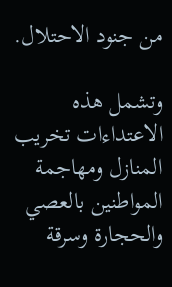من جنود الاحتلال.

وتشمل هذه الاعتداءات تخريب المنازل ومهاجمة المواطنين بالعصي والحجارة وسرقة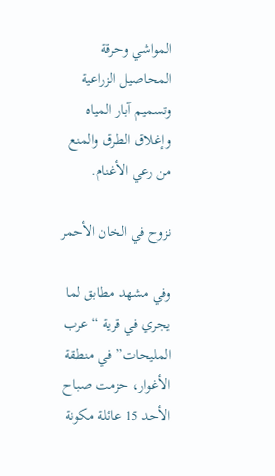المواشي وحرقة المحاصيل الزراعية وتسميم آبار المياه وإغلاق الطرق والمنع من رعي الأغنام.

نزوح في الخان الأحمر

وفي مشهد مطابق لما يجري في قرية “عرب المليحات” في منطقة الأغوار، حزمت صباح الأحد 15 عائلة مكونة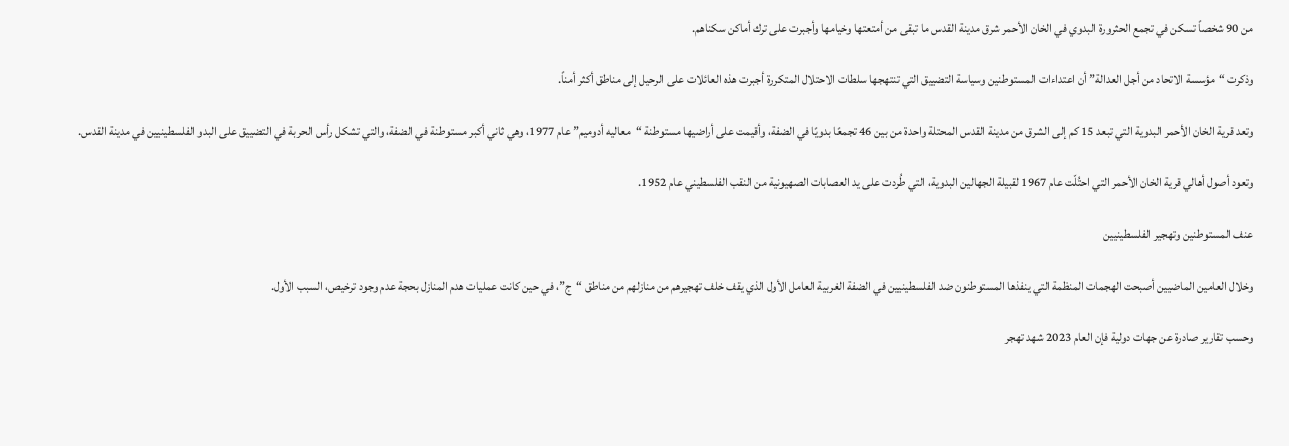من 90 شخصاً تسكن في تجمع الحثرورة البدوي في الخان الأحمر شرق مدينة القدس ما تبقى من أمتعتها وخيامها وأجبرت على ترك أماكن سكناهم.

وذكرت “مؤسسة الاتحاد من أجل العدالة” أن اعتداءات المستوطنين وسياسة التضييق التي تنتهجها سلطات الاحتلال المتكررة أجبرت هذه العائلات على الرحيل إلى مناطق أكثر أمناً.

وتعد قرية الخان الأحمر البدوية التي تبعد 15 كم إلى الشرق من مدينة القدس المحتلة واحدة من بين 46 تجمعًا بدويًا في الضفة، وأقيمت على أراضيها مستوطنة “معاليه أدوميم” عام 1977، وهي ثاني أكبر مستوطنة في الضفة، والتي تشكل رأس الحربة في التضييق على البدو الفلسطينيين في مدينة القدس.

وتعود أصول أهالي قرية الخان الأحمر التي احتُلّت عام 1967 لقبيلة الجهالين البدوية، التي طُردت على يد العصابات الصهيونية من النقب الفلسطيني عام 1952.

عنف المستوطنين وتهجير الفلسطينيين

وخلال العامين الماضيين أصبحت الهجمات المنظمة التي ينفذها المستوطنون ضد الفلسطينيين في الضفة الغربية العامل الأول الذي يقف خلف تهجيرهم من منازلهم من مناطق “ج”، في حين كانت عمليات هدم المنازل بحجة عدم وجود ترخيص، السبب الأول.

وحسب تقارير صادرة عن جهات دولية فإن العام 2023 شهد تهجر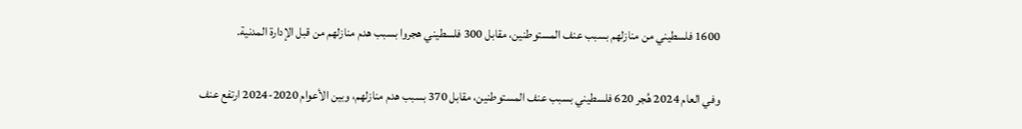1600 فلسطيني من منازلهم بسبب عنف المستوطنين، مقابل 300 فلسطيني هجروا بسبب هدم منازلهم من قبل الإدارة المدنية.

وفي العام 2024 هُجر 620 فلسطيني بسبب عنف المستوطنين، مقابل 370 بسبب هدم منازلهم، وبين الأعوام 2020-2024 ارتفع عنف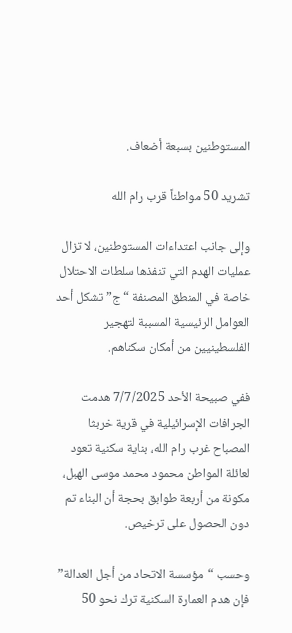المستوطنين بسبعة أضعاف.

تشريد 50 مواطناً قرب رام الله

وإلى جانب اعتداءات المستوطنين، لا تزال عمليات الهدم التي تنفذها سلطات الاحتلال خاصة في المنطق المصنفة “ج” تشكل أحد العوامل الرئيسية المسببة لتهجير الفلسطينيين من أمكان سكناهم.

ففي صبيحة الأحد 7/7/2025 هدمت الجرافات الإسرائيلية في قرية خربثا المصباح غرب رام الله، بناية سكنية تعود لعائلة المواطن محمود محمد موسى الهبل، مكونة من أربعة طوابق بحجة أن البناء تم دون الحصول على ترخيص.

وحسب “مؤسسة الاتحاد من أجل العدالة” فإن هدم العمارة السكنية ترك نحو 50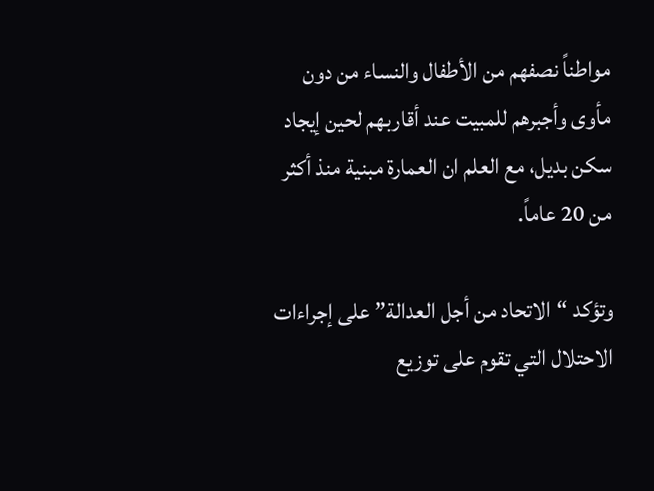مواطناً نصفهم من الأطفال والنساء من دون مأوى وأجبرهم للمبيت عند أقاربهم لحين إيجاد سكن بديل، مع العلم ان العمارة مبنية منذ أكثر من 20 عاماً.

وتؤكد “الاتحاد من أجل العدالة” على إجراءات الاحتلال التي تقوم على توزيع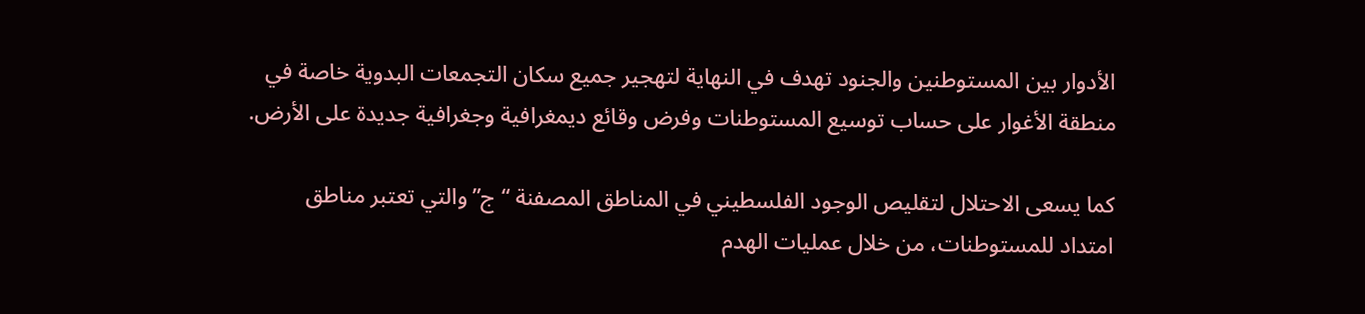الأدوار بين المستوطنين والجنود تهدف في النهاية لتهجير جميع سكان التجمعات البدوية خاصة في منطقة الأغوار على حساب توسيع المستوطنات وفرض وقائع ديمغرافية وجغرافية جديدة على الأرض.

كما يسعى الاحتلال لتقليص الوجود الفلسطيني في المناطق المصفنة “ج” والتي تعتبر مناطق امتداد للمستوطنات، من خلال عمليات الهدم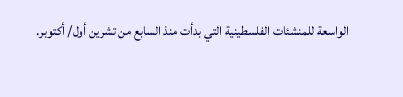الواسعة للمنشئات الفلسطينية التي بدأت منذ السابع من تشرين أول/ أكتوبر.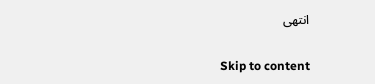انتهى

Skip to content